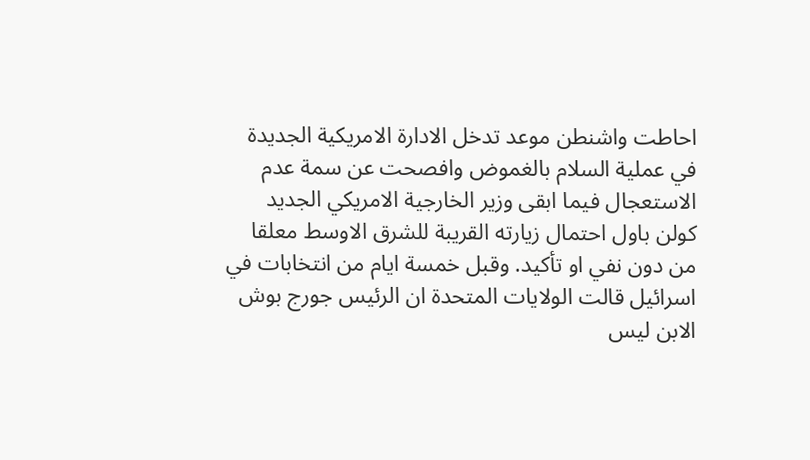احاطت واشنطن موعد تدخل الادارة الامريكية الجديدة في عملية السلام بالغموض وافصحت عن سمة عدم الاستعجال فيما ابقى وزير الخارجية الامريكي الجديد كولن باول احتمال زيارته القريبة للشرق الاوسط معلقا من دون نفي او تأكيد. وقبل خمسة ايام من انتخابات في اسرائيل قالت الولايات المتحدة ان الرئيس جورج بوش الابن ليس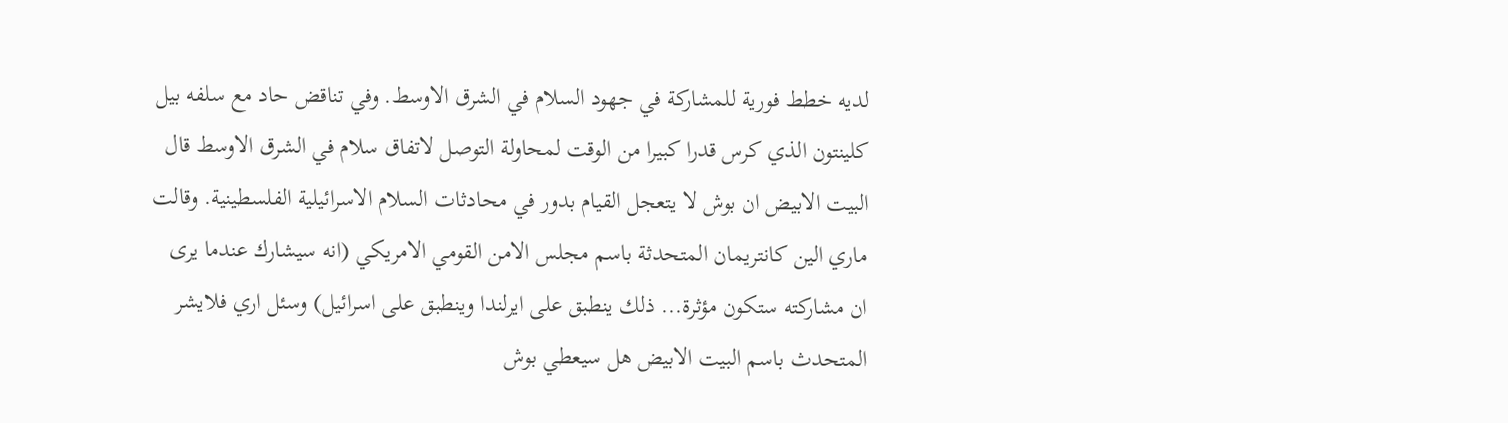لديه خطط فورية للمشاركة في جهود السلام في الشرق الاوسط. وفي تناقض حاد مع سلفه بيل كلينتون الذي كرس قدرا كبيرا من الوقت لمحاولة التوصل لاتفاق سلام في الشرق الاوسط قال البيت الابيض ان بوش لا يتعجل القيام بدور في محادثات السلام الاسرائيلية الفلسطينية. وقالت ماري الين كانتريمان المتحدثة باسم مجلس الامن القومي الامريكي (انه سيشارك عندما يرى ان مشاركته ستكون مؤثرة... ذلك ينطبق على ايرلندا وينطبق على اسرائيل) وسئل اري فلايشر المتحدث باسم البيت الابيض هل سيعطي بوش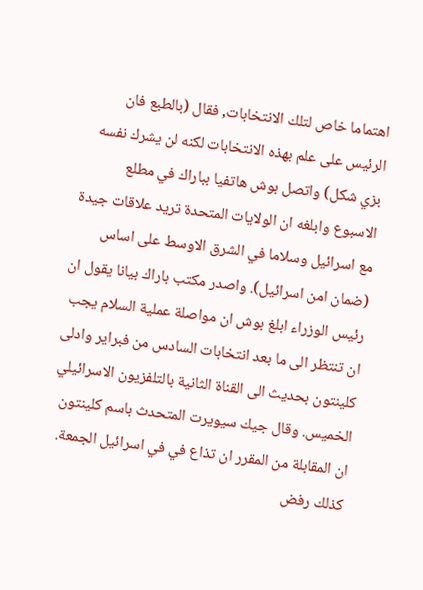اهتماما خاص لتلك الانتخابات, فقال (بالطبع فان الرئيس على علم بهذه الانتخابات لكنه لن يشرك نفسه بزي شكل) واتصل بوش هاتفيا بباراك في مطلع الاسبوع وابلغه ان الولايات المتحدة تريد علاقات جيدة مع اسرائيل وسلاما في الشرق الاوسط على اساس (ضمان امن اسرائيل). واصدر مكتب باراك بيانا يقول ان رئيس الوزراء ابلغ بوش ان مواصلة عملية السلام يجب ان تنتظر الى ما بعد انتخابات السادس من فبراير وادلى كلينتون بحديث الى القناة الثانية بالتلفزيون الاسرائيلي الخميس. وقال جيك سيويرت المتحدث باسم كلينتون ان المقابلة من المقرر ان تذاع في في اسرائيل الجمعة. كذلك رفض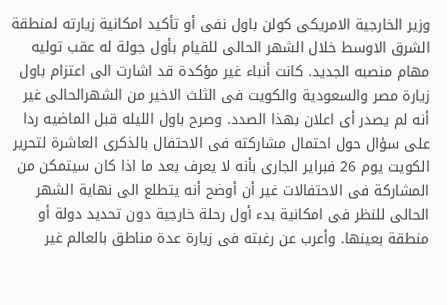وزير الخارجية الامريكى كولن باول نفى أو تأكيد امكانية زيارته لمنطقة الشرق الاوسط خلال الشهر الحالى للقيام بأول جولة له عقب توليه مهام منصبه الجديد. كانت أنباء غير مؤكدة قد اشارت الى اعتزام باول زيارة مصر والسعودية والكويت فى الثلث الاخير من الشهرالحالى غير أنه لم يصدر أى اعلان بهذا الصدد. وصرح باول الليله قبل الماضيه ردا على سؤال حول احتمال مشاركته فى الاحتفال بالذكرى العاشرة لتحرير الكويت يوم 26 فبراير الجارى بأنه لا يعرف بعد ما اذا كان سيتمكن من المشاركة فى الاحتفالات غير أن أوضح أنه يتطلع الى نهاية الشهر الحالى للنظر فى امكانية بدء أول رحلة خارجية دون تحديد دولة أو منطقة بعينها. وأعرب عن رغبته فى زيارة عدة مناطق بالعالم غير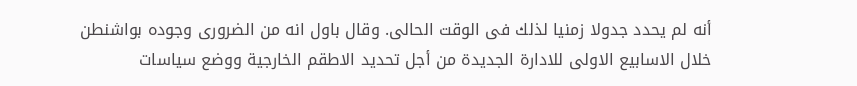أنه لم يحدد جدولا زمنيا لذلك فى الوقت الحالى. وقال باول انه من الضرورى وجوده بواشنطن خلال الاسابيع الاولى للادارة الجديدة من أجل تحديد الاطقم الخارجية ووضع سياسات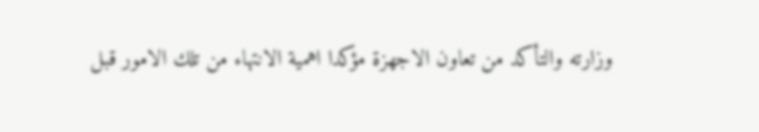وزارته والتأكد من تعاون الاجهزة مؤكدا اهمية الانتهاء من تلك الامور قبل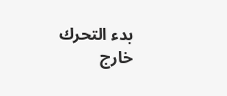بدء التحرك خارج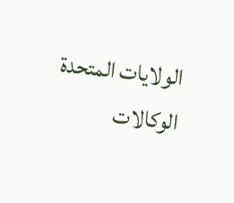الولايات المتحدة الوكالات